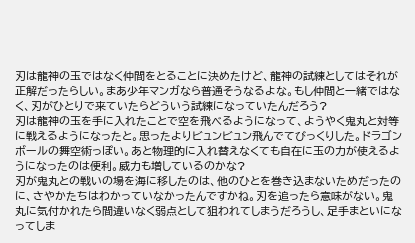刃は龍神の玉ではなく仲間をとることに決めたけど、龍神の試練としてはそれが正解だったらしい。まあ少年マンガなら普通そうなるよな。もし仲間と一緒ではなく、刃がひとりで来ていたらどういう試練になっていたんだろう?
刃は龍神の玉を手に入れたことで空を飛べるようになって、ようやく鬼丸と対等に戦えるようになったと。思ったよりビュンビュン飛んでてびっくりした。ドラゴンボールの舞空術っぽい。あと物理的に入れ替えなくても自在に玉の力が使えるようになったのは便利。威力も増しているのかな?
刃が鬼丸との戦いの場を海に移したのは、他のひとを巻き込まないためだったのに、さやかたちはわかっていなかったんですかね。刃を追ったら意味がない。鬼丸に気付かれたら間違いなく弱点として狙われてしまうだろうし、足手まといになってしま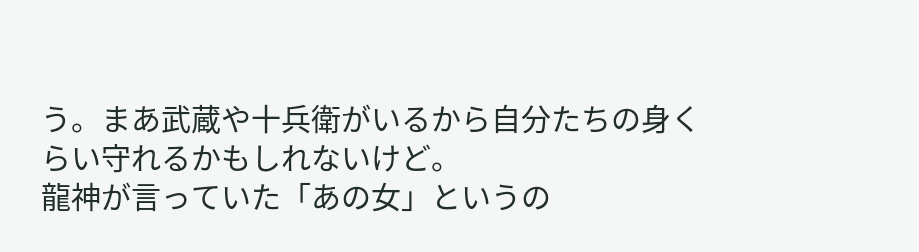う。まあ武蔵や十兵衛がいるから自分たちの身くらい守れるかもしれないけど。
龍神が言っていた「あの女」というの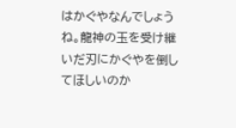はかぐやなんでしょうね。龍神の玉を受け継いだ刃にかぐやを倒してほしいのか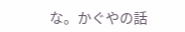な。かぐやの話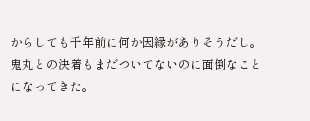からしても千年前に何か因縁がありそうだし。鬼丸との決着もまだついてないのに面倒なことになってきた。